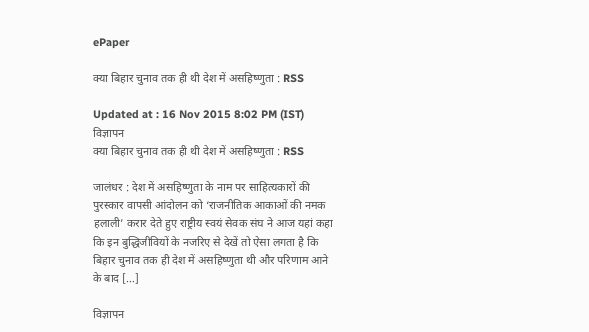ePaper

क्या बिहार चुनाव तक ही थी देश में असहिष्णुता : RSS

Updated at : 16 Nov 2015 8:02 PM (IST)
विज्ञापन
क्या बिहार चुनाव तक ही थी देश में असहिष्णुता : RSS

जालंधर : देश में असहिष्णुता के नाम पर साहित्यकारों की पुरस्कार वापसी आंदोलन को ‘राजनीतिक आकाओं की नमक हलाली’ करार देते हुए राष्ट्रीय स्वयं सेवक संघ ने आज यहां कहा कि इन बुद्धिजीवियों के नजरिए से देखें तो ऐसा लगता है कि बिहार चुनाव तक ही देश में असहिष्णुता थी और परिणाम आने के बाद […]

विज्ञापन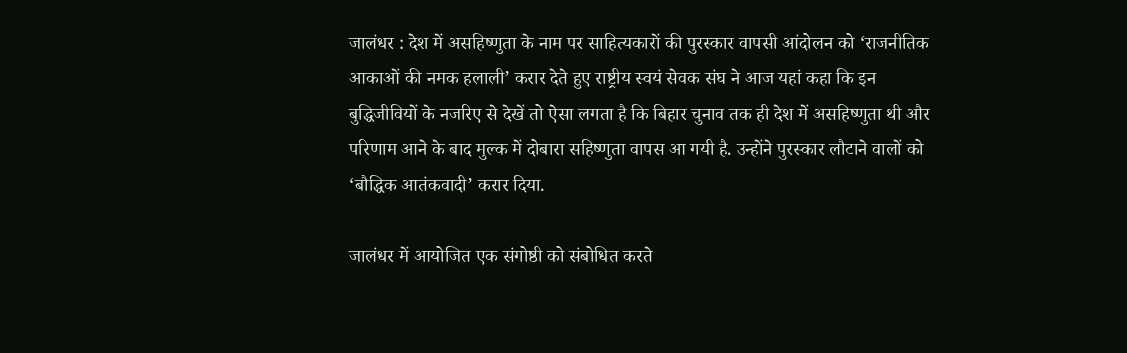जालंधर : देश में असहिष्णुता के नाम पर साहित्यकारों की पुरस्कार वापसी आंदोलन को ‘राजनीतिक आकाओं की नमक हलाली’ करार देते हुए राष्ट्रीय स्वयं सेवक संघ ने आज यहां कहा कि इन बुद्धिजीवियों के नजरिए से देखें तो ऐसा लगता है कि बिहार चुनाव तक ही देश में असहिष्णुता थी और परिणाम आने के बाद मुल्क में दोबारा सहिष्णुता वापस आ गयी है. उन्‍होंने पुरस्कार लौटाने वालों को ‘बौद्धिक आतंकवादी’ करार दिया.

जालंधर में आयोजित एक संगोष्ठी को संबोधित करते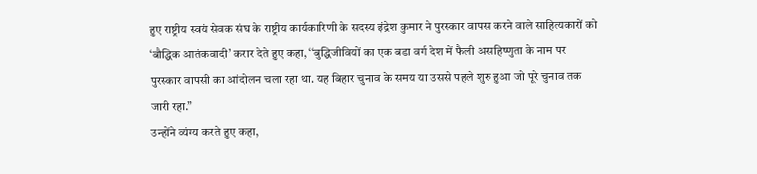हुए राष्ट्रीय स्वयं सेवक संघ के राष्ट्रीय कार्यकारिणी के सदस्य इंद्रेश कुमार ने पुरस्कार वापस करने वाले साहित्यकारों को ‘बौद्धिक आतंकवादी’ करार देते हुए कहा, ‘‘बुद्धिजीवियों का एक बडा वर्ग देश में फैली असहिष्णुता के नाम पर पुरस्कार वापसी का आंदोलन चला रहा था. यह बिहार चुनाव के समय या उससे पहले शुरु हुआ जो पूरे चुनाव तक जारी रहा.”
उन्होंने व्यंग्य करते हुए कहा,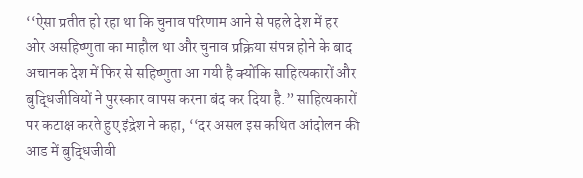‘‘ऐसा प्रतीत हो रहा था कि चुनाव परिणाम आने से पहले देश में हर ओर असहिष्णुता का माहौल था और चुनाव प्रक्रिया संपन्न होने के बाद अचानक देश में फिर से सहिष्णुता आ गयी है क्‍योंकि साहित्यकारों और बुद्धिजीवियों ने पुरस्कार वापस करना बंद कर दिया है.” साहित्यकारों पर कटाक्ष करते हुए इंद्रेश ने कहा, ‘‘दर असल इस कथित आंदोलन की आड में बुद्धिजीवी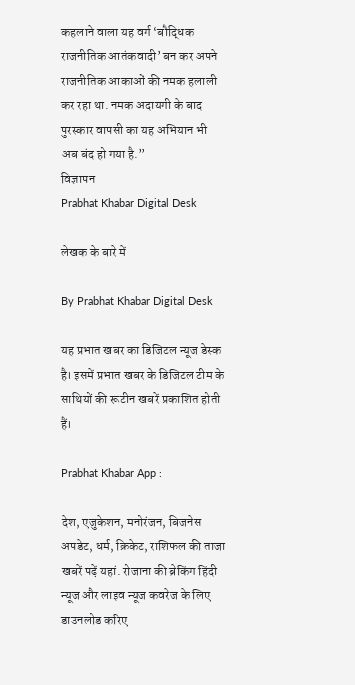कहलाने वाला यह वर्ग ‘बौद्धिक राजनीतिक आतंकवादी’ बन कर अपने राजनीतिक आकाओं की नमक हलाली कर रहा था. नमक अदायगी के बाद पुरस्कार वापसी का यह अभियान भी अब बंद हो गया है.”
विज्ञापन
Prabhat Khabar Digital Desk

लेखक के बारे में

By Prabhat Khabar Digital Desk

यह प्रभात खबर का डिजिटल न्यूज डेस्क है। इसमें प्रभात खबर के डिजिटल टीम के साथियों की रूटीन खबरें प्रकाशित होती हैं।

Prabhat Khabar App :

देश, एजुकेशन, मनोरंजन, बिजनेस अपडेट, धर्म, क्रिकेट, राशिफल की ताजा खबरें पढ़ें यहां. रोजाना की ब्रेकिंग हिंदी न्यूज और लाइव न्यूज कवरेज के लिए डाउनलोड करिए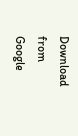Download from Google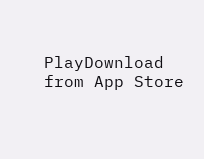PlayDownload from App Store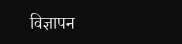विज्ञापन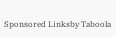Sponsored Linksby Taboola